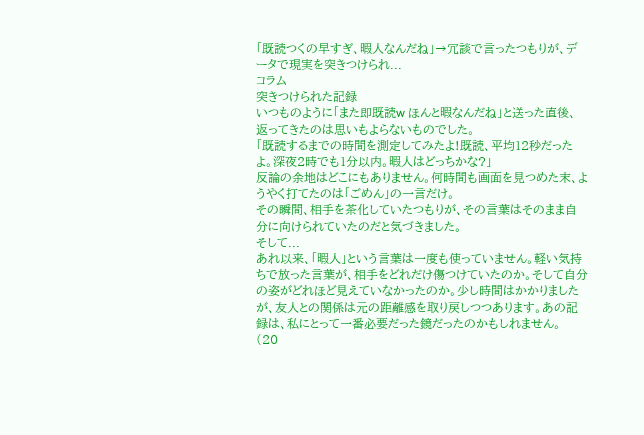「既読つくの早すぎ、暇人なんだね」→冗談で言ったつもりが、データで現実を突きつけられ...
コラム
突きつけられた記録
いつものように「また即既読w ほんと暇なんだね」と送った直後、返ってきたのは思いもよらないものでした。
「既読するまでの時間を測定してみたよ!既読、平均12秒だったよ。深夜2時でも1分以内。暇人はどっちかな?」
反論の余地はどこにもありません。何時間も画面を見つめた末、ようやく打てたのは「ごめん」の一言だけ。
その瞬間、相手を茶化していたつもりが、その言葉はそのまま自分に向けられていたのだと気づきました。
そして...
あれ以来、「暇人」という言葉は一度も使っていません。軽い気持ちで放った言葉が、相手をどれだけ傷つけていたのか。そして自分の姿がどれほど見えていなかったのか。少し時間はかかりましたが、友人との関係は元の距離感を取り戻しつつあります。あの記録は、私にとって一番必要だった鏡だったのかもしれません。
(20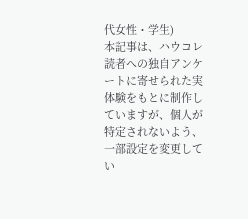代女性・学生)
本記事は、ハウコレ読者への独自アンケートに寄せられた実体験をもとに制作していますが、個人が特定されないよう、一部設定を変更してい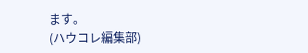ます。
(ハウコレ編集部)